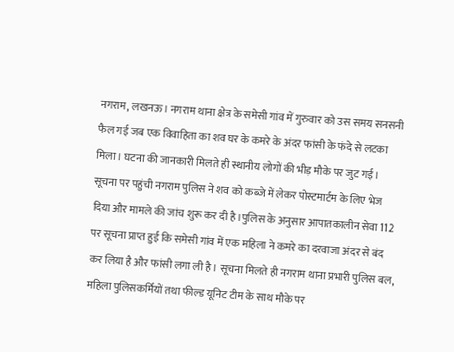नगराम, लखनऊ। नगराम थाना क्षेत्र के समेसी गांव में गुरुवार को उस समय सनसनी फैल गई जब एक विवाहिता का शव घर के कमरे के अंदर फांसी के फंदे से लटका मिला। घटना की जानकारी मिलते ही स्थानीय लोगों की भीड़ मौके पर जुट गई। सूचना पर पहुंची नगराम पुलिस ने शव को कब्जे में लेकर पोस्टमार्टम के लिए भेज दिया और मामले की जांच शुरू कर दी है।पुलिस के अनुसार आपातकालीन सेवा 112 पर सूचना प्राप्त हुई कि समेसी गांव में एक महिला ने कमरे का दरवाजा अंदर से बंद कर लिया है और फांसी लगा ली है। सूचना मिलते ही नगराम थाना प्रभारी पुलिस बल, महिला पुलिसकर्मियों तथा फील्ड यूनिट टीम के साथ मौके पर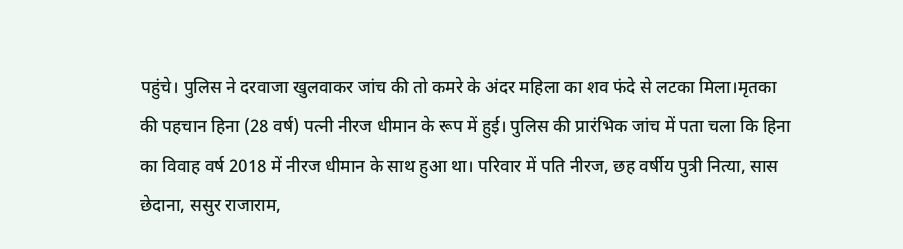पहुंचे। पुलिस ने दरवाजा खुलवाकर जांच की तो कमरे के अंदर महिला का शव फंदे से लटका मिला।मृतका की पहचान हिना (28 वर्ष) पत्नी नीरज धीमान के रूप में हुई। पुलिस की प्रारंभिक जांच में पता चला कि हिना का विवाह वर्ष 2018 में नीरज धीमान के साथ हुआ था। परिवार में पति नीरज, छह वर्षीय पुत्री नित्या, सास छेदाना, ससुर राजाराम,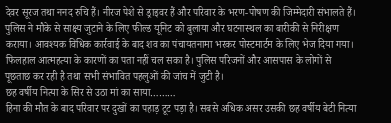देवर सूरज तथा ननद रुचि हैं। नीरज पेशे से ड्राइवर हैं और परिवार के भरण-पोषण की जिम्मेदारी संभालते हैं।
पुलिस ने मौके से साक्ष्य जुटाने के लिए फील्ड यूनिट को बुलाया और घटनास्थल का बारीकी से निरीक्षण कराया। आवश्यक विधिक कार्रवाई के बाद शव का पंचायतनामा भरकर पोस्टमार्टम के लिए भेज दिया गया। फिलहाल आत्महत्या के कारणों का पता नहीं चल सका है। पुलिस परिजनों और आसपास के लोगों से पूछताछ कर रही है तथा सभी संभावित पहलुओं की जांच में जुटी है।
छह वर्षीय नित्या के सिर से उठा मां का साया………
हिना की मौत के बाद परिवार पर दुखों का पहाड़ टूट पड़ा है। सबसे अधिक असर उसकी छह वर्षीय बेटी नित्या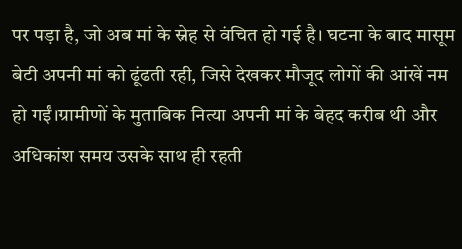पर पड़ा है, जो अब मां के स्नेह से वंचित हो गई है। घटना के बाद मासूम बेटी अपनी मां को ढूंढती रही, जिसे देखकर मौजूद लोगों की आंखें नम हो गईं।ग्रामीणों के मुताबिक नित्या अपनी मां के बेहद करीब थी और अधिकांश समय उसके साथ ही रहती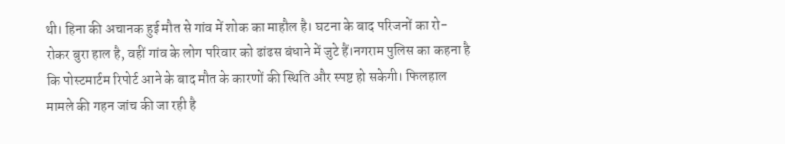थी। हिना की अचानक हुई मौत से गांव में शोक का माहौल है। घटना के बाद परिजनों का रो-रोकर बुरा हाल है, वहीं गांव के लोग परिवार को ढांढस बंधाने में जुटे हैं।नगराम पुलिस का कहना है कि पोस्टमार्टम रिपोर्ट आने के बाद मौत के कारणों की स्थिति और स्पष्ट हो सकेगी। फिलहाल मामले की गहन जांच की जा रही है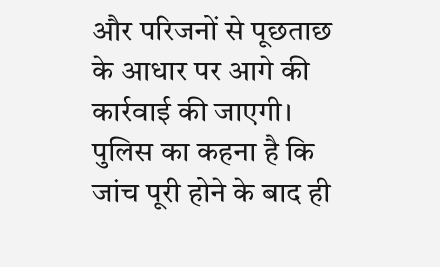और परिजनों से पूछताछ के आधार पर आगे की कार्रवाई की जाएगी। पुलिस का कहना है कि जांच पूरी होने के बाद ही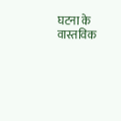घटना के वास्तविक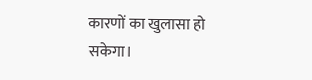कारणों का खुलासा हो सकेगा।